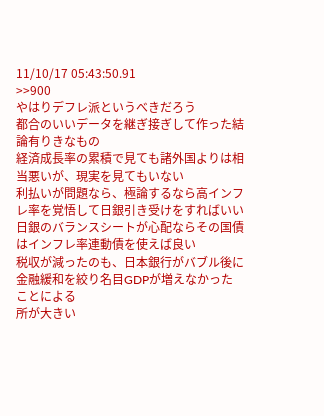11/10/17 05:43:50.91
>>900
やはりデフレ派というべきだろう
都合のいいデータを継ぎ接ぎして作った結論有りきなもの
経済成長率の累積で見ても諸外国よりは相当悪いが、現実を見てもいない
利払いが問題なら、極論するなら高インフレ率を覚悟して日銀引き受けをすればいい
日銀のバランスシートが心配ならその国債はインフレ率連動債を使えば良い
税収が減ったのも、日本銀行がバブル後に金融緩和を絞り名目GDPが増えなかったことによる
所が大きい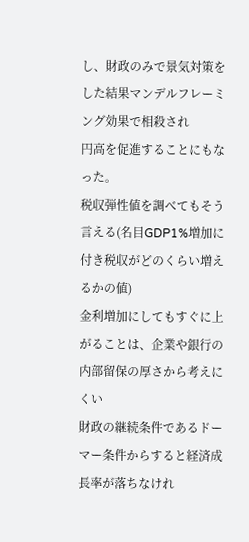し、財政のみで景気対策をした結果マンデルフレーミング効果で相殺され
円高を促進することにもなった。
税収弾性値を調べてもそう言える(名目GDP1%増加に付き税収がどのくらい増えるかの値)
金利増加にしてもすぐに上がることは、企業や銀行の内部留保の厚さから考えにくい
財政の継続条件であるドーマー条件からすると経済成長率が落ちなけれ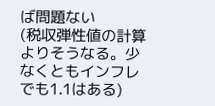ば問題ない
(税収弾性値の計算よりそうなる。少なくともインフレでも1.1はある)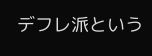デフレ派という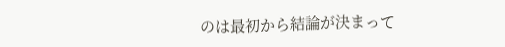のは最初から結論が決まって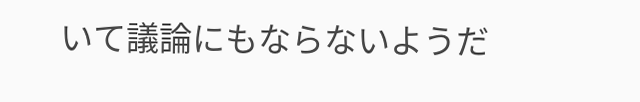いて議論にもならないようだ